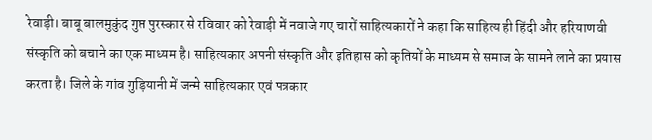रेवाड़ी। बाबू बालमुकुंद गुप्त पुरस्कार से रविवार को रेवाड़ी में नवाजे गए चारों साहित्यकारों ने कहा कि साहित्य ही हिंदी और हरियाणवी संस्कृति को बचाने का एक माध्यम है। साहित्यकार अपनी संस्कृति और इतिहास को कृतियों के माध्यम से समाज के सामने लाने का प्रयास करता है। जिले के गांव गुड़ियानी में जन्मे साहित्यकार एवं पत्रकार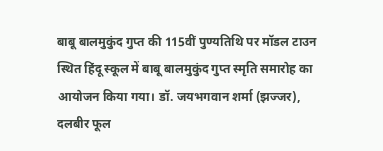बाबू बालमुकुंद गुप्त की 115वीं पुण्यतिथि पर मॉडल टाउन स्थित हिंदू स्कूल में बाबू बालमुकुंद गुप्त स्मृति समारोह का आयोजन किया गया। डॉ. जयभगवान शर्मा (झज्जर), दलबीर फूल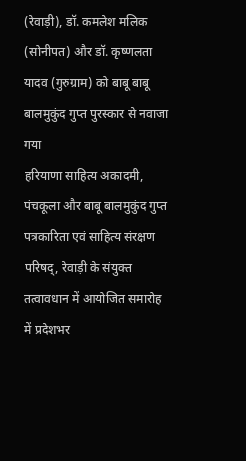(रेवाड़ी), डॉ. कमलेश मलिक (सोनीपत) और डॉ. कृष्णलता यादव (गुरुग्राम) को बाबू बाबू बालमुकुंद गुप्त पुरस्कार से नवाजा गया
हरियाणा साहित्य अकादमी, पंचकूला और बाबू बालमुकुंद गुप्त पत्रकारिता एवं साहित्य संरक्षण परिषद्, रेवाड़ी के संयुक्त तत्वावधान में आयोजित समारोह में प्रदेशभर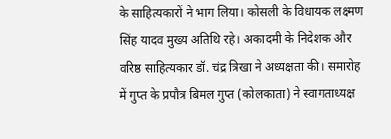के साहित्यकारों ने भाग लिया। कोसली के विधायक लक्ष्मण सिंह यादव मुख्य अतिथि रहे। अकादमी के निदेशक और वरिष्ठ साहित्यकार डॉ. चंद्र त्रिखा ने अध्यक्षता की। समारोह में गुप्त के प्रपौत्र बिमल गुप्त (कोलकाता) ने स्वागताध्यक्ष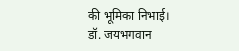की भूमिका निभाई।
डॉ. जयभगवान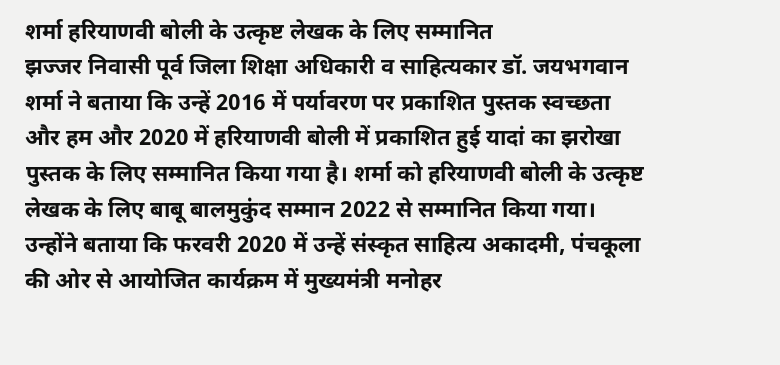शर्मा हरियाणवी बोली के उत्कृष्ट लेखक के लिए सम्मानित
झज्जर निवासी पूर्व जिला शिक्षा अधिकारी व साहित्यकार डॉ. जयभगवान शर्मा ने बताया कि उन्हें 2016 में पर्यावरण पर प्रकाशित पुस्तक स्वच्छता और हम और 2020 में हरियाणवी बोली में प्रकाशित हुई यादां का झरोखा पुस्तक के लिए सम्मानित किया गया है। शर्मा को हरियाणवी बोली के उत्कृष्ट लेखक के लिए बाबू बालमुकुंद सम्मान 2022 से सम्मानित किया गया। उन्होंने बताया कि फरवरी 2020 में उन्हें संस्कृत साहित्य अकादमी, पंचकूला की ओर से आयोजित कार्यक्रम में मुख्यमंत्री मनोहर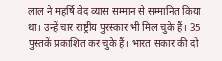लाल ने महर्षि वेद व्यास सम्मान से सम्मानित किया था। उन्हें चार राष्ट्रीय पुरस्कार भी मिल चुके हैं। 35 पुस्तकें प्रकाशित कर चुके हैं। भारत सकार की दो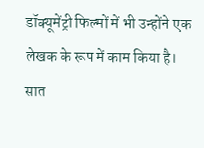डॉक्यूमेंट्री फिल्मों में भी उन्होंने एक लेखक के रूप में काम किया है।
सात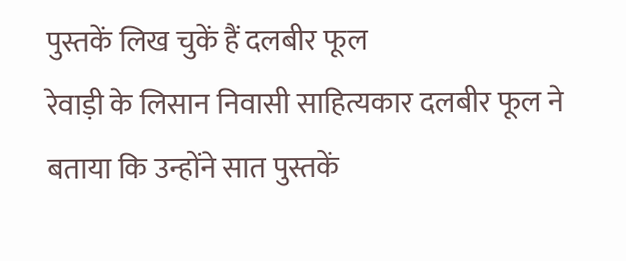पुस्तकें लिख चुकें हैं दलबीर फूल
रेवाड़ी के लिसान निवासी साहित्यकार दलबीर फूल ने बताया कि उन्होंने सात पुस्तकें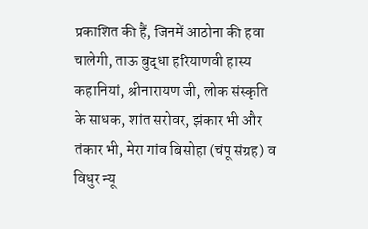प्रकाशित की हैं, जिनमें आठोना की हवा चालेगी, ताऊ बुद्धा हरियाणवी हास्य कहानियां, श्रीनारायण जी, लोक संस्कृति के साधक, शांत सरोवर, झंकार भी और तंकार भी, मेरा गांव बिसोहा (चंपू संग्रह) व विधुर न्यू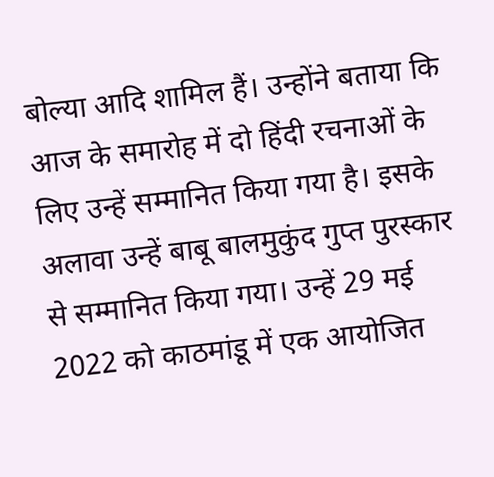बोल्या आदि शामिल हैं। उन्होंने बताया कि आज के समारोह में दो हिंदी रचनाओं के लिए उन्हें सम्मानित किया गया है। इसके अलावा उन्हें बाबू बालमुकुंद गुप्त पुरस्कार से सम्मानित किया गया। उन्हें 29 मई 2022 को काठमांडू में एक आयोजित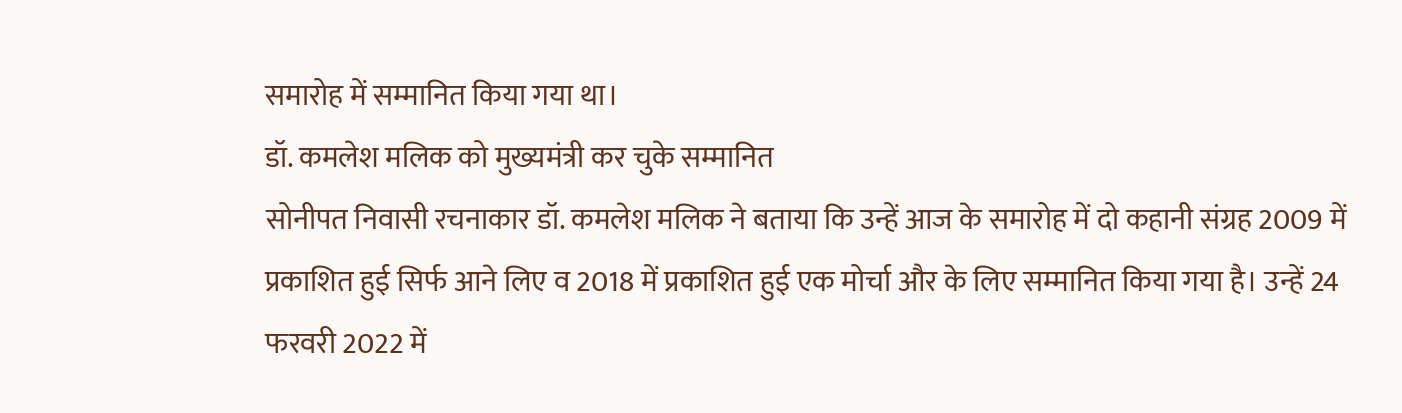समारोह में सम्मानित किया गया था।
डॉ. कमलेश मलिक को मुख्यमंत्री कर चुके सम्मानित
सोनीपत निवासी रचनाकार डॉ. कमलेश मलिक ने बताया कि उन्हें आज के समारोह में दो कहानी संग्रह 2009 में प्रकाशित हुई सिर्फ आने लिए व 2018 में प्रकाशित हुई एक मोर्चा और के लिए सम्मानित किया गया है। उन्हें 24 फरवरी 2022 में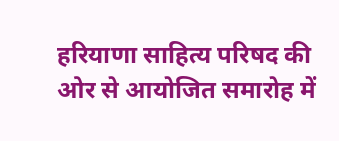हरियाणा साहित्य परिषद की ओर से आयोजित समारोह में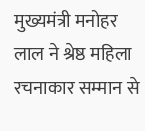मुख्यमंत्री मनोहर लाल ने श्रेष्ठ महिला रचनाकार सम्मान से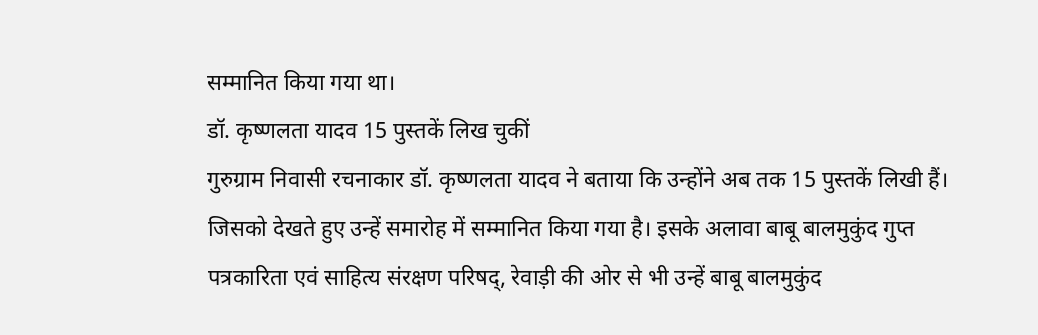सम्मानित किया गया था।
डॉ. कृष्णलता यादव 15 पुस्तकें लिख चुकीं
गुरुग्राम निवासी रचनाकार डॉ. कृष्णलता यादव ने बताया कि उन्होंने अब तक 15 पुस्तकें लिखी हैं। जिसको देखते हुए उन्हें समारोह में सम्मानित किया गया है। इसके अलावा बाबू बालमुकुंद गुप्त पत्रकारिता एवं साहित्य संरक्षण परिषद्, रेवाड़ी की ओर से भी उन्हें बाबू बालमुकुंद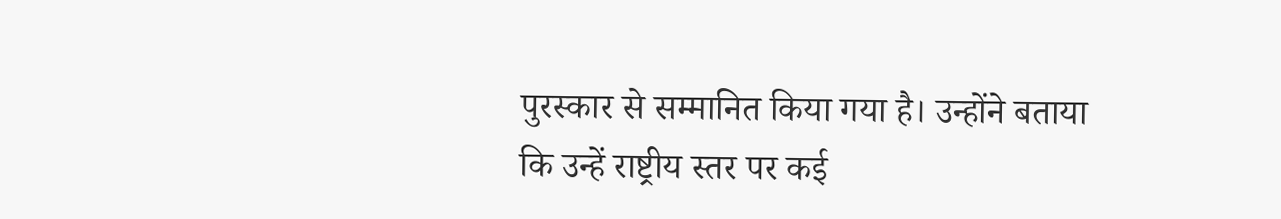पुरस्कार से सम्मानित किया गया है। उन्होंने बताया कि उन्हें राष्ट्रीय स्तर पर कई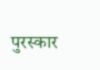पुरस्कार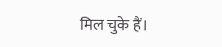मिल चुके हैं।